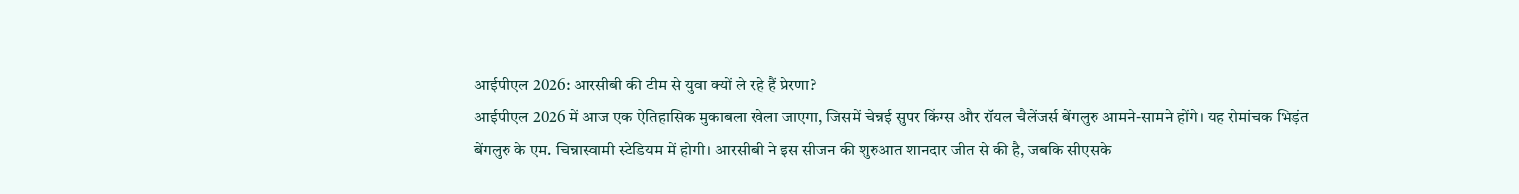आईपीएल 2026: आरसीबी की टीम से युवा क्यों ले रहे हैं प्रेरणा?
आईपीएल 2026 में आज एक ऐतिहासिक मुकाबला खेला जाएगा, जिसमें चेन्नई सुपर किंग्स और रॉयल चैलेंजर्स बेंगलुरु आमने-सामने होंगे। यह रोमांचक भिड़ंत बेंगलुरु के एम. चिन्नास्वामी स्टेडियम में होगी। आरसीबी ने इस सीजन की शुरुआत शानदार जीत से की है, जबकि सीएसके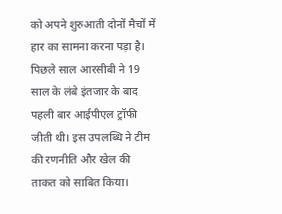को अपने शुरुआती दोनों मैचों में हार का सामना करना पड़ा है।
पिछले साल आरसीबी ने 19 साल के लंबे इंतजार के बाद पहली बार आईपीएल ट्रॉफी जीती थी। इस उपलब्धि ने टीम की रणनीति और खेल की ताकत को साबित किया।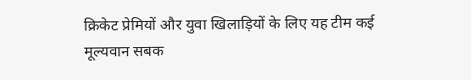क्रिकेट प्रेमियों और युवा खिलाड़ियों के लिए यह टीम कई मूल्यवान सबक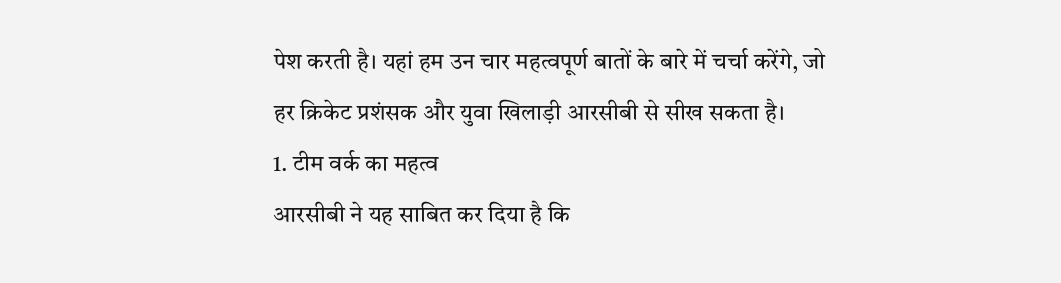पेश करती है। यहां हम उन चार महत्वपूर्ण बातों के बारे में चर्चा करेंगे, जो हर क्रिकेट प्रशंसक और युवा खिलाड़ी आरसीबी से सीख सकता है।
1. टीम वर्क का महत्व
आरसीबी ने यह साबित कर दिया है कि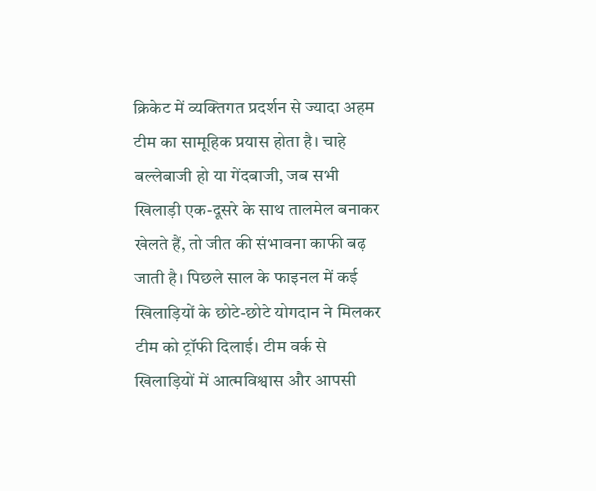क्रिकेट में व्यक्तिगत प्रदर्शन से ज्यादा अहम टीम का सामूहिक प्रयास होता है। चाहे बल्लेबाजी हो या गेंदबाजी, जब सभी खिलाड़ी एक-दूसरे के साथ तालमेल बनाकर खेलते हैं, तो जीत की संभावना काफी बढ़ जाती है। पिछले साल के फाइनल में कई खिलाड़ियों के छोटे-छोटे योगदान ने मिलकर टीम को ट्रॉफी दिलाई। टीम वर्क से खिलाड़ियों में आत्मविश्वास और आपसी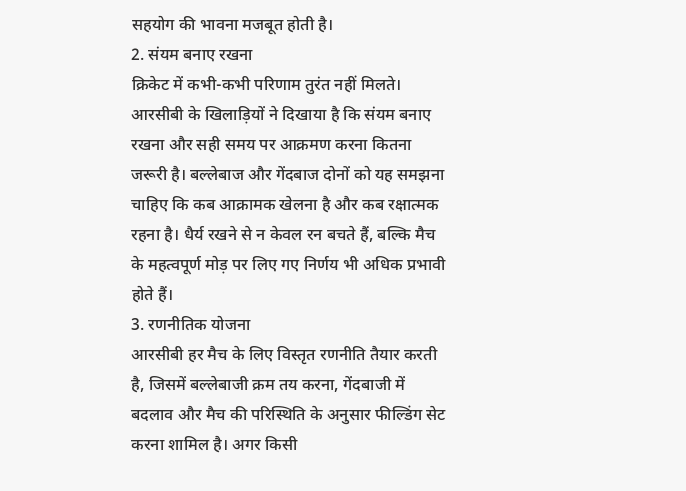सहयोग की भावना मजबूत होती है।
2. संयम बनाए रखना
क्रिकेट में कभी-कभी परिणाम तुरंत नहीं मिलते। आरसीबी के खिलाड़ियों ने दिखाया है कि संयम बनाए रखना और सही समय पर आक्रमण करना कितना जरूरी है। बल्लेबाज और गेंदबाज दोनों को यह समझना चाहिए कि कब आक्रामक खेलना है और कब रक्षात्मक रहना है। धैर्य रखने से न केवल रन बचते हैं, बल्कि मैच के महत्वपूर्ण मोड़ पर लिए गए निर्णय भी अधिक प्रभावी होते हैं।
3. रणनीतिक योजना
आरसीबी हर मैच के लिए विस्तृत रणनीति तैयार करती है, जिसमें बल्लेबाजी क्रम तय करना, गेंदबाजी में बदलाव और मैच की परिस्थिति के अनुसार फील्डिंग सेट करना शामिल है। अगर किसी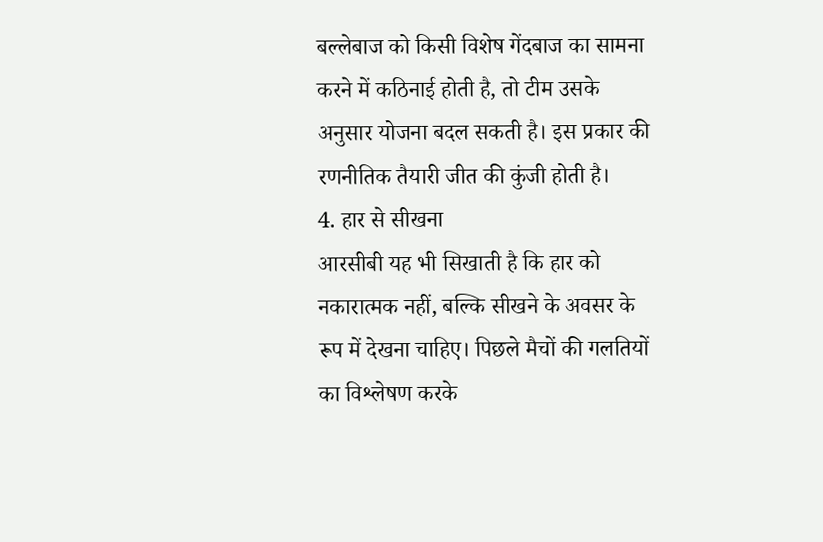बल्लेबाज को किसी विशेष गेंदबाज का सामना करने में कठिनाई होती है, तो टीम उसके अनुसार योजना बदल सकती है। इस प्रकार की रणनीतिक तैयारी जीत की कुंजी होती है।
4. हार से सीखना
आरसीबी यह भी सिखाती है कि हार को नकारात्मक नहीं, बल्कि सीखने के अवसर के रूप में देखना चाहिए। पिछले मैचों की गलतियों का विश्लेषण करके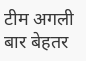टीम अगली बार बेहतर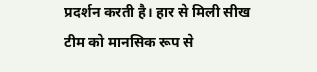प्रदर्शन करती है। हार से मिली सीख टीम को मानसिक रूप से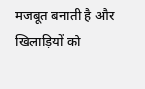मजबूत बनाती है और खिलाड़ियों को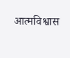आत्मविश्वास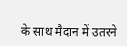के साथ मैदान में उतरने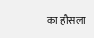का हौसला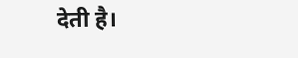देती है।